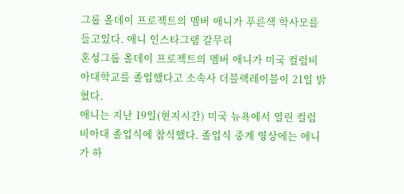그룹 올데이 프로젝트의 멤버 애니가 푸른색 학사모를 들고있다. 애니 인스타그램 갈무리
혼성그룹 올데이 프로젝트의 멤버 애니가 미국 컬럼비아대학교를 졸업했다고 소속사 더블랙레이블이 21일 밝혔다.
애니는 지난 19일(현지시간) 미국 뉴욕에서 열린 컬럼비아대 졸업식에 참석했다. 졸업식 중계 영상에는 애니가 하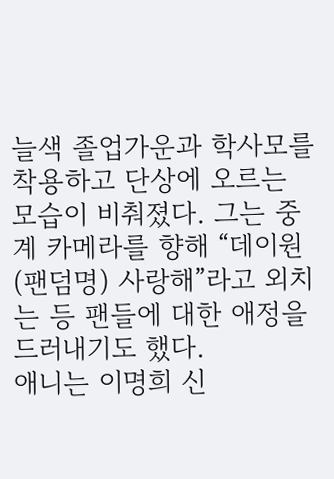늘색 졸업가운과 학사모를 착용하고 단상에 오르는 모습이 비춰졌다. 그는 중계 카메라를 향해 “데이원(팬덤명) 사랑해”라고 외치는 등 팬들에 대한 애정을 드러내기도 했다.
애니는 이명희 신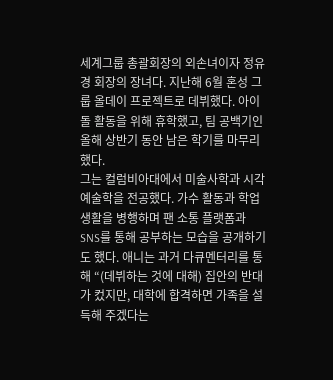세계그룹 총괄회장의 외손녀이자 정유경 회장의 장녀다. 지난해 6월 혼성 그룹 올데이 프로젝트로 데뷔했다. 아이돌 활동을 위해 휴학했고, 팀 공백기인 올해 상반기 동안 남은 학기를 마무리했다.
그는 컬럼비아대에서 미술사학과 시각예술학을 전공했다. 가수 활동과 학업생활을 병행하며 팬 소통 플랫폼과 SNS를 통해 공부하는 모습을 공개하기도 했다. 애니는 과거 다큐멘터리를 통해 “(데뷔하는 것에 대해) 집안의 반대가 컸지만, 대학에 합격하면 가족을 설득해 주겠다는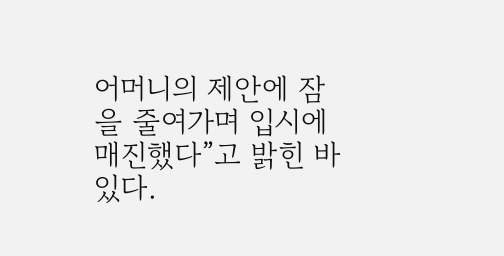어머니의 제안에 잠을 줄여가며 입시에 매진했다”고 밝힌 바 있다.